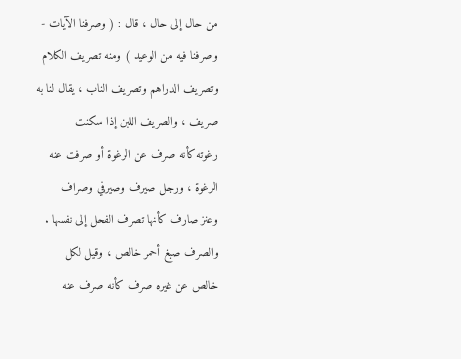من حال إلى حال ، قال : ( وصرفنا الآيات -
وصرفنا فيه من الوعيد ) ومنه تصريف الكلام
وتصريف الدراهم وتصريف الناب ، يقال لنا به
صريف ، والصريف اللبن إذا سكنت
رغوته كأنه صرف عن الرغوة أو صرفت عنه
الرغوة ، ورجل صيرف وصيرفي وصراف
وعنز صارف كأنها تصرف الفحل إلى نفسها .
والصرف صبغ أحمر خالص ، وقيل لكل
خالص عن غيره صرف كأنه صرف عنه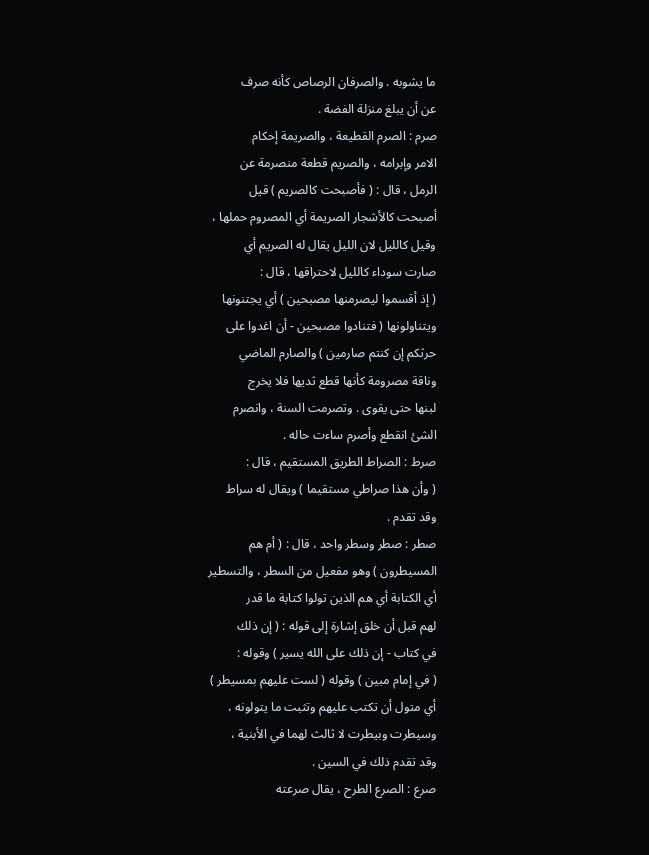ما يشوبه . والصرفان الرصاص كأنه صرف
عن أن يبلغ منزلة الفضة .
صرم : الصرم القطيعة ، والصريمة إحكام
الامر وإبرامه ، والصريم قطعة منصرمة عن
الرمل ، قال : ( فأصبحت كالصريم ) قيل
أصبحت كالأشجار الصريمة أي المصروم حملها ،
وقيل كالليل لان الليل يقال له الصريم أي
صارت سوداء كالليل لاحتراقها ، قال :
( إذ أقسموا ليصرمنها مصبحين ) أي يجتنونها
ويتناولونها ( فتنادوا مصبحين - أن اغدوا على
حرثكم إن كنتم صارمين ) والصارم الماضي
وناقة مصرومة كأنها قطع ثديها فلا يخرج
لبنها حتى يقوى . وتصرمت السنة ، وانصرم
الشئ انقطع وأصرم ساءت حاله .
صرط : الصراط الطريق المستقيم ، قال :
( وأن هذا صراطي مستقيما ) ويقال له سراط
وقد تقدم .
صطر : صطر وسطر واحد ، قال : ( أم هم
المسيطرون ) وهو مفعيل من السطر ، والتسطير
أي الكتابة أي هم الذين تولوا كتابة ما قدر
لهم قبل أن خلق إشارة إلى قوله : ( إن ذلك
في كتاب - إن ذلك على الله يسير ) وقوله :
( في إمام مبين ) وقوله ( لست عليهم بمسيطر )
أي متول أن تكتب عليهم وتثبت ما يتولونه ،
وسيطرت وبيطرت لا ثالث لهما في الأبنية ،
وقد تقدم ذلك في السين .
صرع : الصرع الطرح ، يقال صرعته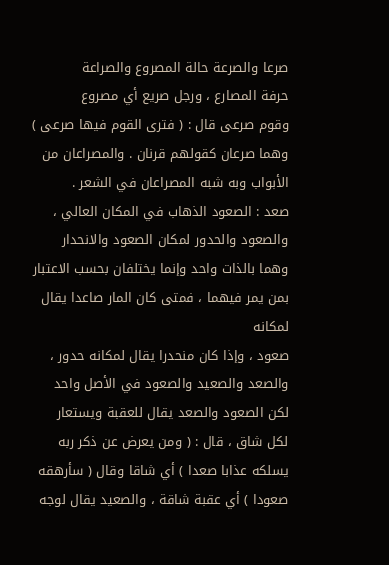صرعا والصرعة حالة المصروع والصراعة
حرفة المصارع ، ورجل صريع أي مصروع
وقوم صرعى قال : ( فترى القوم فيها صرعى )
وهما صرعان كقولهم قرنان . والمصراعان من
الأبواب وبه شبه المصراعان في الشعر .
صعد : الصعود الذهاب في المكان العالي ،
والصعود والحدور لمكان الصعود والانحدار
وهما بالذات واحد وإنما يختلفان بحسب الاعتبار
بمن يمر فيهما ، فمتى كان المار صاعدا يقال لمكانه
صعود ، وإذا كان منحدرا يقال لمكانه حدور ،
والصعد والصعيد والصعود في الأصل واحد
لكن الصعود والصعد يقال للعقبة ويستعار
لكل شاق ، قال : ( ومن يعرض عن ذكر ربه
يسلكه عذابا صعدا ) أي شاقا وقال ( سأرهقه
صعودا ) أي عقبة شاقة ، والصعيد يقال لوجه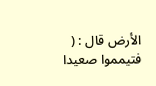الأرض قال : ( فتيمموا صعيدا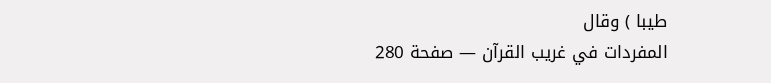طيبا ) وقال
المفردات في غريب القرآن — صفحة 280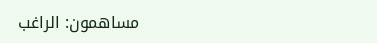مساهمون: الراغب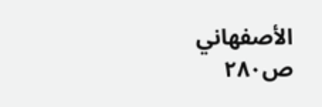الأصفهاني
ص٢٨٠